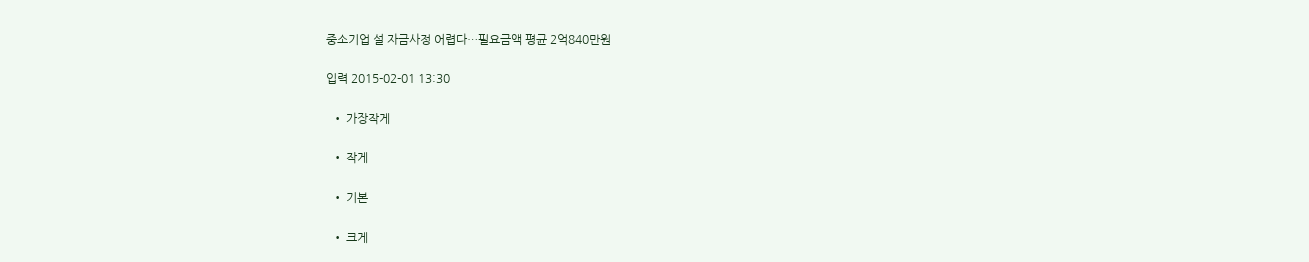중소기업 설 자금사정 어렵다…필요금액 평균 2억840만원

입력 2015-02-01 13:30

  • 가장작게

  • 작게

  • 기본

  • 크게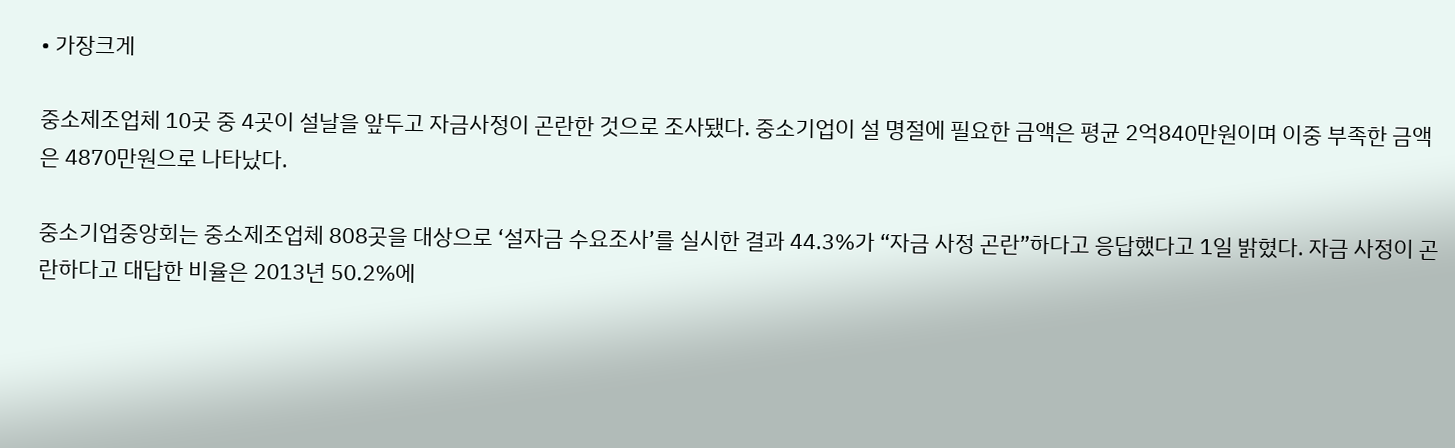• 가장크게

중소제조업체 10곳 중 4곳이 설날을 앞두고 자금사정이 곤란한 것으로 조사됐다. 중소기업이 설 명절에 필요한 금액은 평균 2억840만원이며 이중 부족한 금액은 4870만원으로 나타났다.

중소기업중앙회는 중소제조업체 808곳을 대상으로 ‘설자금 수요조사’를 실시한 결과 44.3%가 “자금 사정 곤란”하다고 응답했다고 1일 밝혔다. 자금 사정이 곤란하다고 대답한 비율은 2013년 50.2%에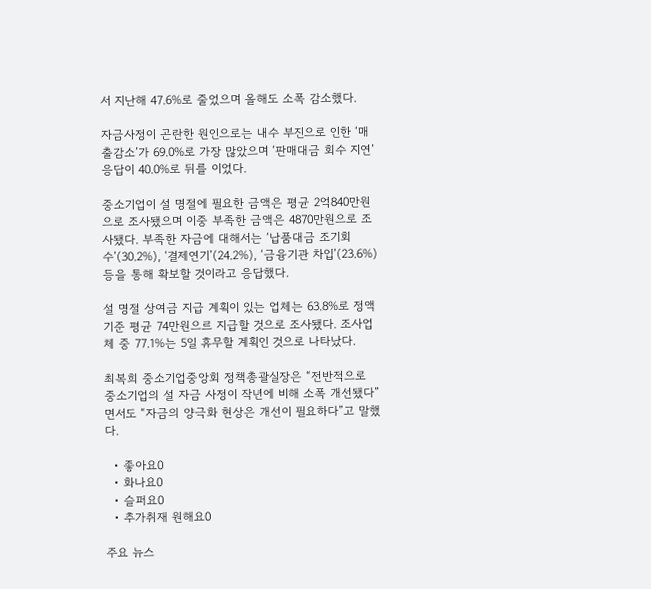서 지난해 47.6%로 줄었으며 올해도 소폭 감소했다.

자금사정이 곤란한 원인으로는 내수 부진으로 인한 ‘매출감소’가 69.0%로 가장 많았으며 ‘판매대금 회수 지연’응답이 40.0%로 뒤를 이었다.

중소기업이 설 명절에 필요한 금액은 평균 2억840만원으로 조사됐으며 이중 부족한 금액은 4870만원으로 조사됐다. 부족한 자금에 대해서는 ‘납품대금 조기회수’(30.2%), ‘결제연기’(24.2%), ‘금융기관 차입’(23.6%) 등을 통해 확보할 것이라고 응답했다.

설 명절 상여금 지급 계획이 있는 업체는 63.8%로 정액기준 평균 74만원으르 지급할 것으로 조사됐다. 조사업체 중 77.1%는 5일 휴무할 계획인 것으로 나타났다.

최복희 중소기업중앙회 정책총괄실장은 “전반적으로 중소기업의 설 자금 사정이 작년에 비해 소폭 개선됐다” 면서도 “자금의 양극화 현상은 개선이 필요하다”고 말했다.

  • 좋아요0
  • 화나요0
  • 슬퍼요0
  • 추가취재 원해요0

주요 뉴스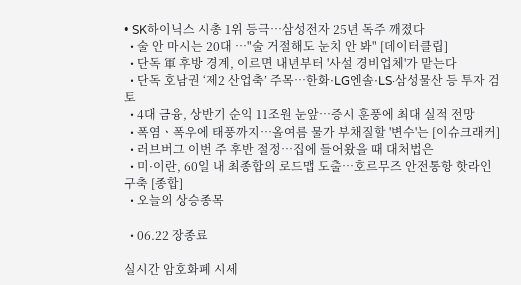• SK하이닉스 시총 1위 등극…삼성전자 25년 독주 깨졌다
  • 술 안 마시는 20대 …"술 거절해도 눈치 안 봐" [데이터클립]
  • 단독 軍 후방 경계, 이르면 내년부터 '사설 경비업체'가 맡는다
  • 단독 호남권 ‘제2 산업축’ 주목…한화·LG엔솔·LS·삼성물산 등 투자 검토
  • 4대 금융, 상반기 순익 11조원 눈앞⋯증시 훈풍에 최대 실적 전망
  • 폭염ㆍ폭우에 태풍까지⋯올여름 물가 부채질할 '변수'는 [이슈크래커]
  • 러브버그 이번 주 후반 절정⋯집에 들어왔을 때 대처법은
  • 미·이란, 60일 내 최종합의 로드맵 도출…호르무즈 안전통항 핫라인 구축 [종합]
  • 오늘의 상승종목

  • 06.22 장종료

실시간 암호화폐 시세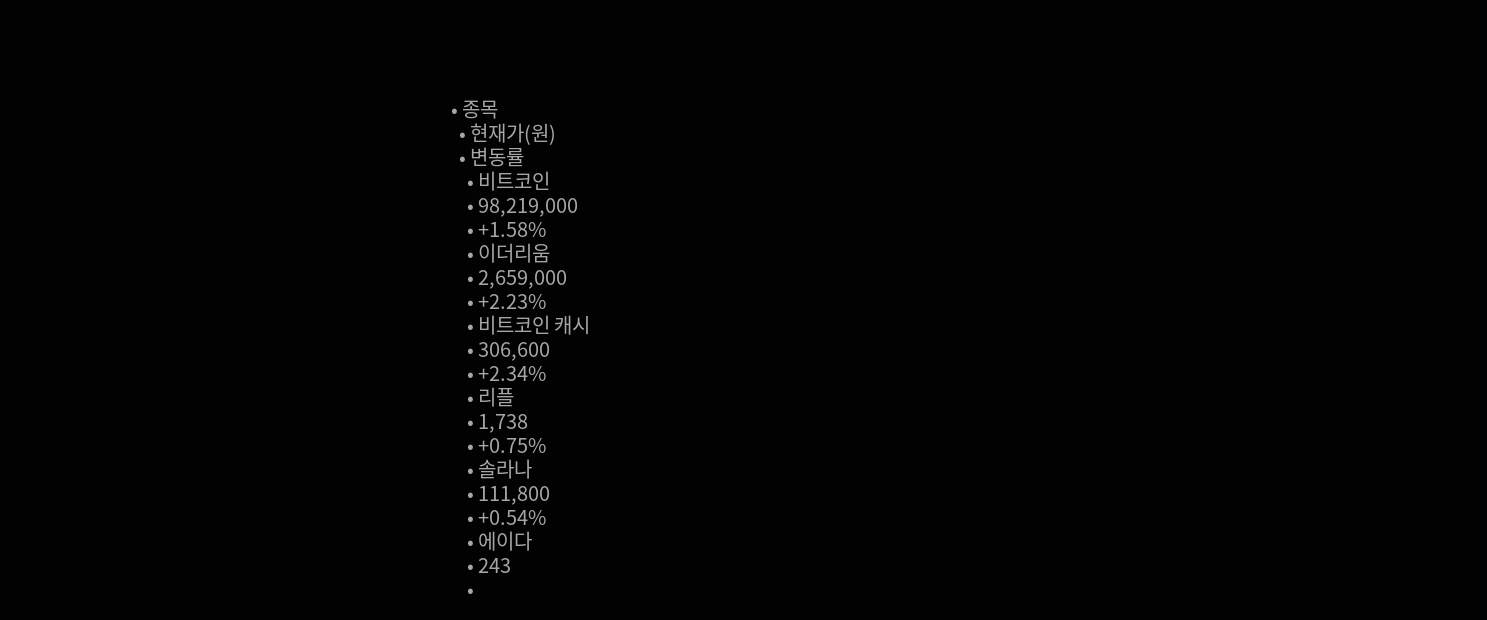• 종목
  • 현재가(원)
  • 변동률
    • 비트코인
    • 98,219,000
    • +1.58%
    • 이더리움
    • 2,659,000
    • +2.23%
    • 비트코인 캐시
    • 306,600
    • +2.34%
    • 리플
    • 1,738
    • +0.75%
    • 솔라나
    • 111,800
    • +0.54%
    • 에이다
    • 243
    •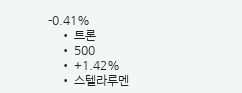-0.41%
    • 트론
    • 500
    • +1.42%
    • 스텔라루멘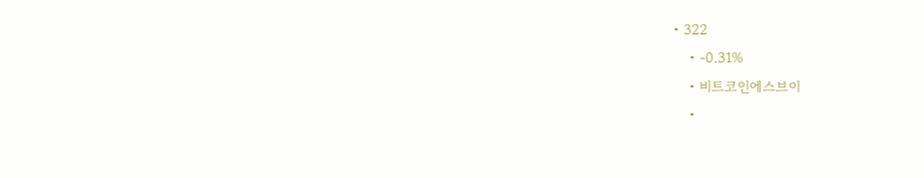• 322
    • -0.31%
    • 비트코인에스브이
    •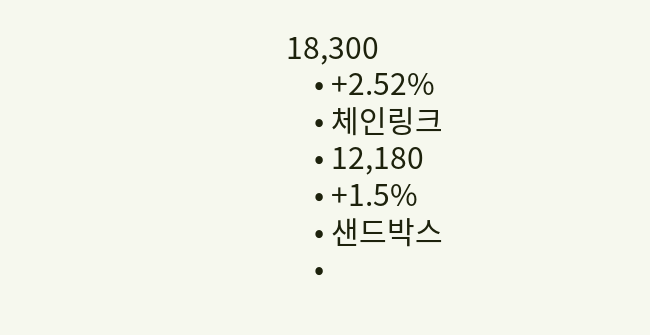18,300
    • +2.52%
    • 체인링크
    • 12,180
    • +1.5%
    • 샌드박스
    •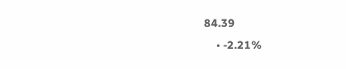84.39
    • -2.21%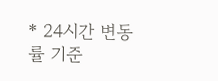* 24시간 변동률 기준